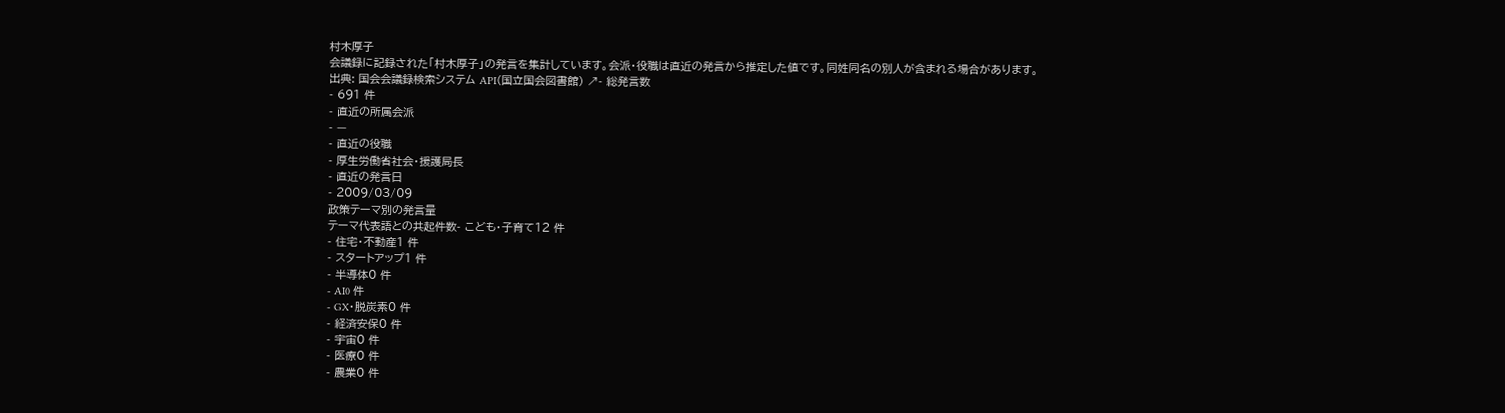村木厚子
会議録に記録された「村木厚子」の発言を集計しています。会派・役職は直近の発言から推定した値です。同姓同名の別人が含まれる場合があります。
出典: 国会会議録検索システム API(国立国会図書館) ↗- 総発言数
- 691 件
- 直近の所属会派
- —
- 直近の役職
- 厚生労働省社会・援護局長
- 直近の発言日
- 2009/03/09
政策テーマ別の発言量
テーマ代表語との共起件数- こども・子育て12 件
- 住宅・不動産1 件
- スタートアップ1 件
- 半導体0 件
- AI0 件
- GX・脱炭素0 件
- 経済安保0 件
- 宇宙0 件
- 医療0 件
- 農業0 件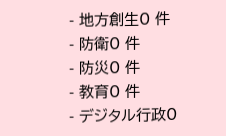- 地方創生0 件
- 防衛0 件
- 防災0 件
- 教育0 件
- デジタル行政0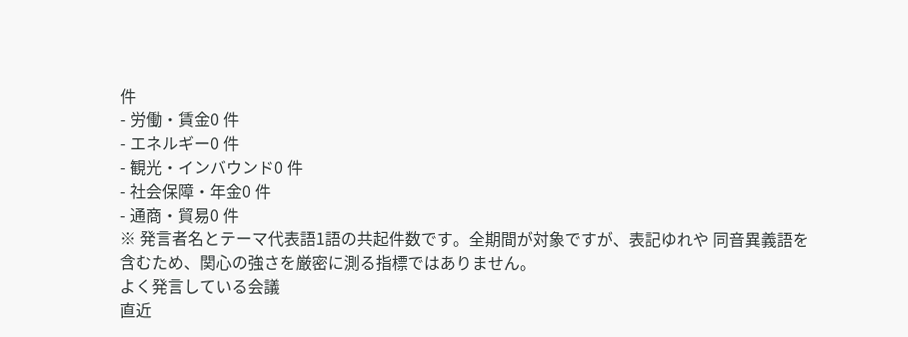件
- 労働・賃金0 件
- エネルギー0 件
- 観光・インバウンド0 件
- 社会保障・年金0 件
- 通商・貿易0 件
※ 発言者名とテーマ代表語1語の共起件数です。全期間が対象ですが、表記ゆれや 同音異義語を含むため、関心の強さを厳密に測る指標ではありません。
よく発言している会議
直近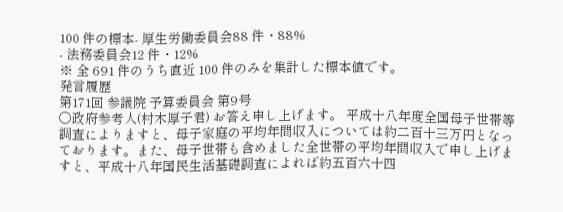100 件の標本- 厚生労働委員会88 件・88%
- 法務委員会12 件・12%
※ 全 691 件のうち直近 100 件のみを集計した標本値です。
発言履歴
第171回 参議院 予算委員会 第9号
○政府参考人(村木厚子君) お答え申し上げます。 平成十八年度全国母子世帯等調査によりますと、母子家庭の平均年間収入については約二百十三万円となっております。また、母子世帯も含めました全世帯の平均年間収入で申し上げますと、平成十八年国民生活基礎調査によれば約五百六十四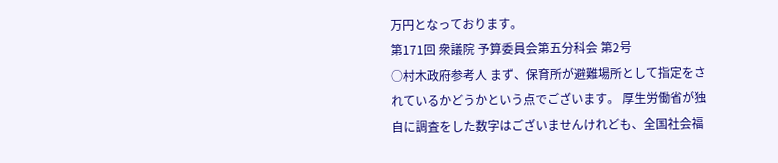万円となっております。
第171回 衆議院 予算委員会第五分科会 第2号
○村木政府参考人 まず、保育所が避難場所として指定をされているかどうかという点でございます。 厚生労働省が独自に調査をした数字はございませんけれども、全国社会福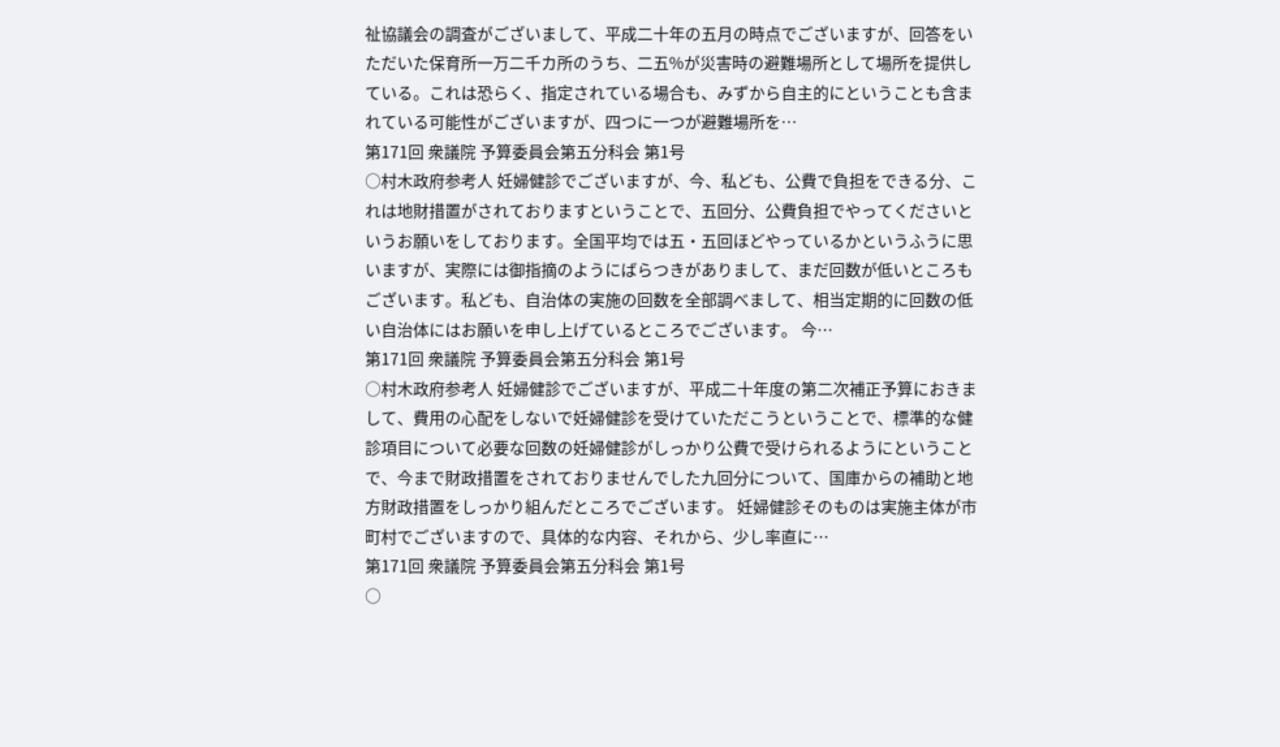祉協議会の調査がございまして、平成二十年の五月の時点でございますが、回答をいただいた保育所一万二千カ所のうち、二五%が災害時の避難場所として場所を提供している。これは恐らく、指定されている場合も、みずから自主的にということも含まれている可能性がございますが、四つに一つが避難場所を…
第171回 衆議院 予算委員会第五分科会 第1号
○村木政府参考人 妊婦健診でございますが、今、私ども、公費で負担をできる分、これは地財措置がされておりますということで、五回分、公費負担でやってくださいというお願いをしております。全国平均では五・五回ほどやっているかというふうに思いますが、実際には御指摘のようにばらつきがありまして、まだ回数が低いところもございます。私ども、自治体の実施の回数を全部調べまして、相当定期的に回数の低い自治体にはお願いを申し上げているところでございます。 今…
第171回 衆議院 予算委員会第五分科会 第1号
○村木政府参考人 妊婦健診でございますが、平成二十年度の第二次補正予算におきまして、費用の心配をしないで妊婦健診を受けていただこうということで、標準的な健診項目について必要な回数の妊婦健診がしっかり公費で受けられるようにということで、今まで財政措置をされておりませんでした九回分について、国庫からの補助と地方財政措置をしっかり組んだところでございます。 妊婦健診そのものは実施主体が市町村でございますので、具体的な内容、それから、少し率直に…
第171回 衆議院 予算委員会第五分科会 第1号
○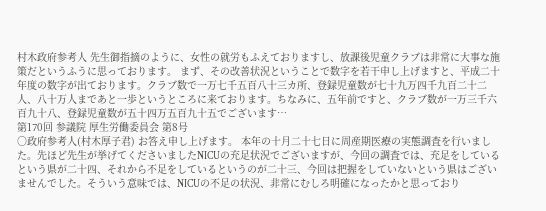村木政府参考人 先生御指摘のように、女性の就労もふえておりますし、放課後児童クラブは非常に大事な施策だというふうに思っております。 まず、その改善状況ということで数字を若干申し上げますと、平成二十年度の数字が出ております。クラブ数で一万七千五百八十三カ所、登録児童数が七十九万四千九百二十二人、八十万人まであと一歩というところに来ております。ちなみに、五年前ですと、クラブ数が一万三千六百九十八、登録児童数が五十四万五百九十五でございます…
第170回 参議院 厚生労働委員会 第8号
○政府参考人(村木厚子君) お答え申し上げます。 本年の十月二十七日に周産期医療の実態調査を行いました。先ほど先生が挙げてくださいましたNICUの充足状況でございますが、今回の調査では、充足をしているという県が二十四、それから不足をしているというのが二十三、今回は把握をしていないという県はございませんでした。そういう意味では、NICUの不足の状況、非常にむしろ明確になったかと思っており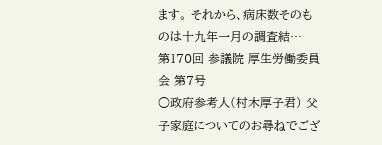ます。 それから、病床数そのものは十九年一月の調査結…
第170回 参議院 厚生労働委員会 第7号
○政府参考人(村木厚子君) 父子家庭についてのお尋ねでござ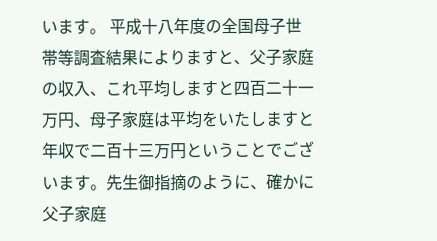います。 平成十八年度の全国母子世帯等調査結果によりますと、父子家庭の収入、これ平均しますと四百二十一万円、母子家庭は平均をいたしますと年収で二百十三万円ということでございます。先生御指摘のように、確かに父子家庭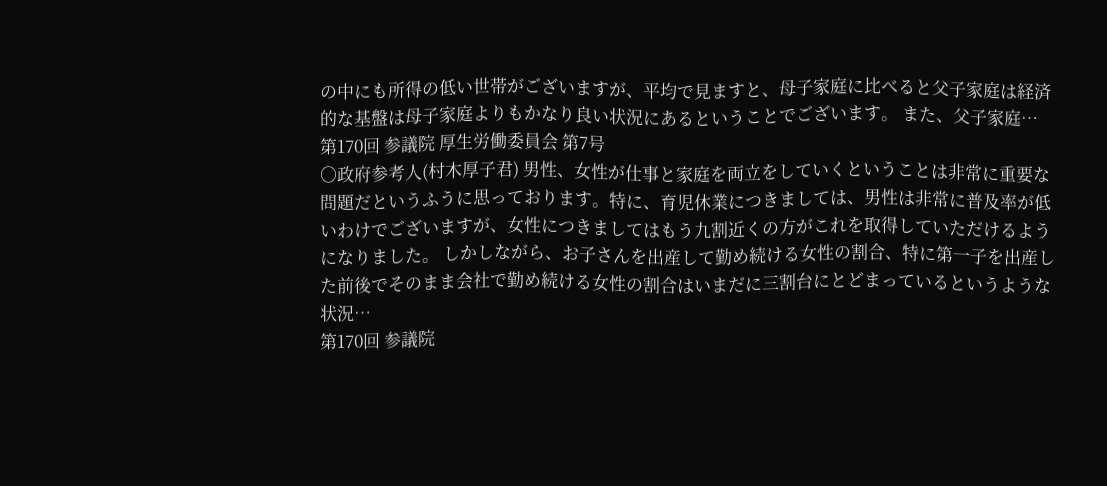の中にも所得の低い世帯がございますが、平均で見ますと、母子家庭に比べると父子家庭は経済的な基盤は母子家庭よりもかなり良い状況にあるということでございます。 また、父子家庭…
第170回 参議院 厚生労働委員会 第7号
○政府参考人(村木厚子君) 男性、女性が仕事と家庭を両立をしていくということは非常に重要な問題だというふうに思っております。特に、育児休業につきましては、男性は非常に普及率が低いわけでございますが、女性につきましてはもう九割近くの方がこれを取得していただけるようになりました。 しかしながら、お子さんを出産して勤め続ける女性の割合、特に第一子を出産した前後でそのまま会社で勤め続ける女性の割合はいまだに三割台にとどまっているというような状況…
第170回 参議院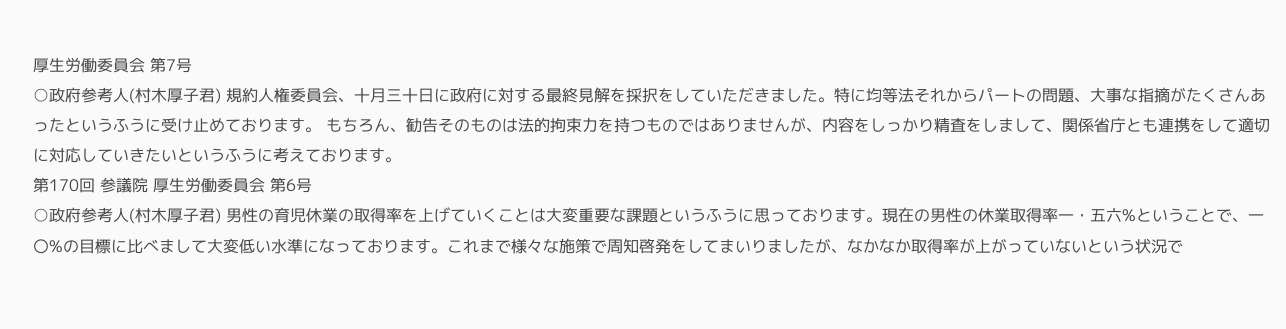厚生労働委員会 第7号
○政府参考人(村木厚子君) 規約人権委員会、十月三十日に政府に対する最終見解を採択をしていただきました。特に均等法それからパートの問題、大事な指摘がたくさんあったというふうに受け止めております。 もちろん、勧告そのものは法的拘束力を持つものではありませんが、内容をしっかり精査をしまして、関係省庁とも連携をして適切に対応していきたいというふうに考えております。
第170回 参議院 厚生労働委員会 第6号
○政府参考人(村木厚子君) 男性の育児休業の取得率を上げていくことは大変重要な課題というふうに思っております。現在の男性の休業取得率一・五六%ということで、一〇%の目標に比べまして大変低い水準になっております。これまで様々な施策で周知啓発をしてまいりましたが、なかなか取得率が上がっていないという状況で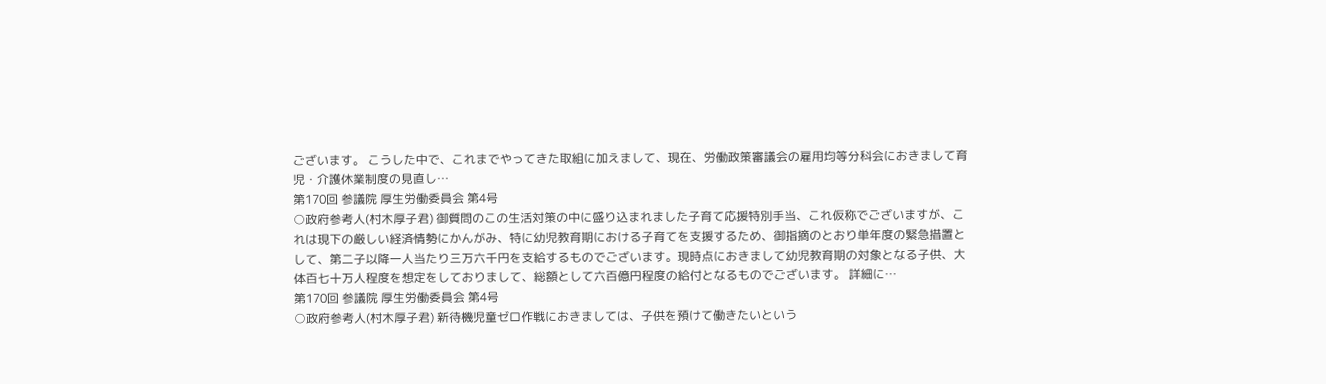ございます。 こうした中で、これまでやってきた取組に加えまして、現在、労働政策審議会の雇用均等分科会におきまして育児・介護休業制度の見直し…
第170回 参議院 厚生労働委員会 第4号
○政府参考人(村木厚子君) 御質問のこの生活対策の中に盛り込まれました子育て応援特別手当、これ仮称でございますが、これは現下の厳しい経済情勢にかんがみ、特に幼児教育期における子育てを支援するため、御指摘のとおり単年度の緊急措置として、第二子以降一人当たり三万六千円を支給するものでございます。現時点におきまして幼児教育期の対象となる子供、大体百七十万人程度を想定をしておりまして、総額として六百億円程度の給付となるものでございます。 詳細に…
第170回 参議院 厚生労働委員会 第4号
○政府参考人(村木厚子君) 新待機児童ゼロ作戦におきましては、子供を預けて働きたいという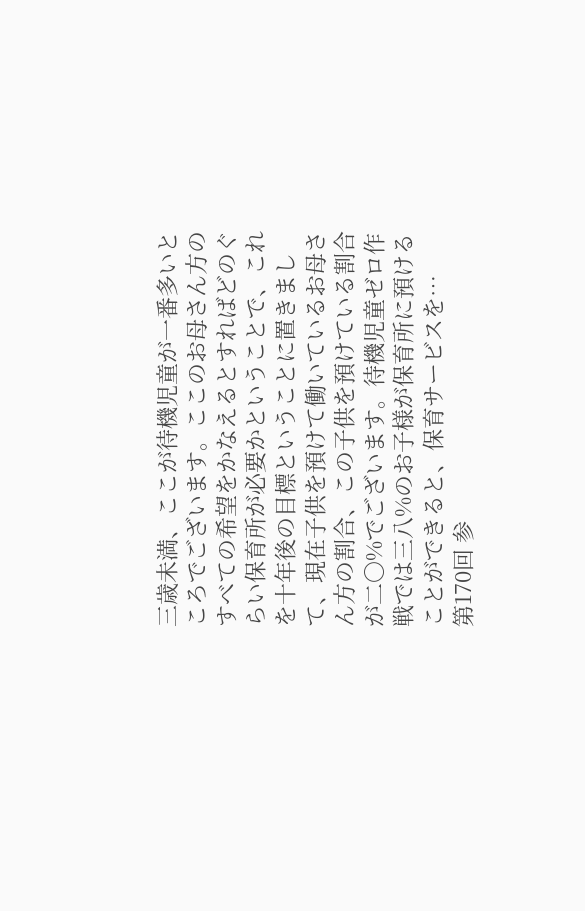三歳未満、ここが待機児童が一番多いところでございます。ここのお母さん方のすべての希望をかなえるとすればどのぐらい保育所が必要かということで、これを十年後の目標ということに置きまして、現在子供を預けて働いているお母さん方の割合、この子供を預けている割合が二〇%でございます。待機児童ゼロ作戦では三八%のお子様が保育所に預けることができると、保育サービスを…
第170回 参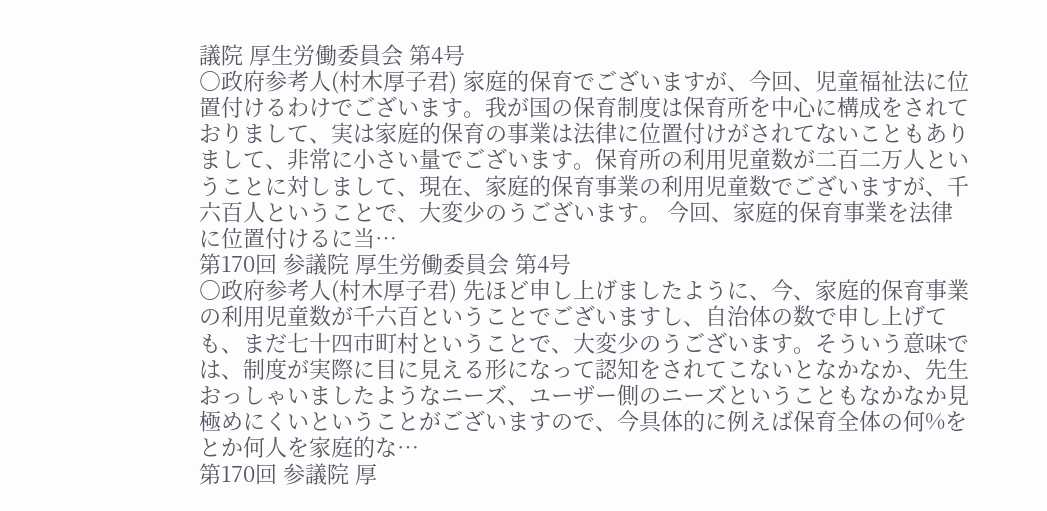議院 厚生労働委員会 第4号
○政府参考人(村木厚子君) 家庭的保育でございますが、今回、児童福祉法に位置付けるわけでございます。我が国の保育制度は保育所を中心に構成をされておりまして、実は家庭的保育の事業は法律に位置付けがされてないこともありまして、非常に小さい量でございます。保育所の利用児童数が二百二万人ということに対しまして、現在、家庭的保育事業の利用児童数でございますが、千六百人ということで、大変少のうございます。 今回、家庭的保育事業を法律に位置付けるに当…
第170回 参議院 厚生労働委員会 第4号
○政府参考人(村木厚子君) 先ほど申し上げましたように、今、家庭的保育事業の利用児童数が千六百ということでございますし、自治体の数で申し上げても、まだ七十四市町村ということで、大変少のうございます。そういう意味では、制度が実際に目に見える形になって認知をされてこないとなかなか、先生おっしゃいましたようなニーズ、ユーザー側のニーズということもなかなか見極めにくいということがございますので、今具体的に例えば保育全体の何%をとか何人を家庭的な…
第170回 参議院 厚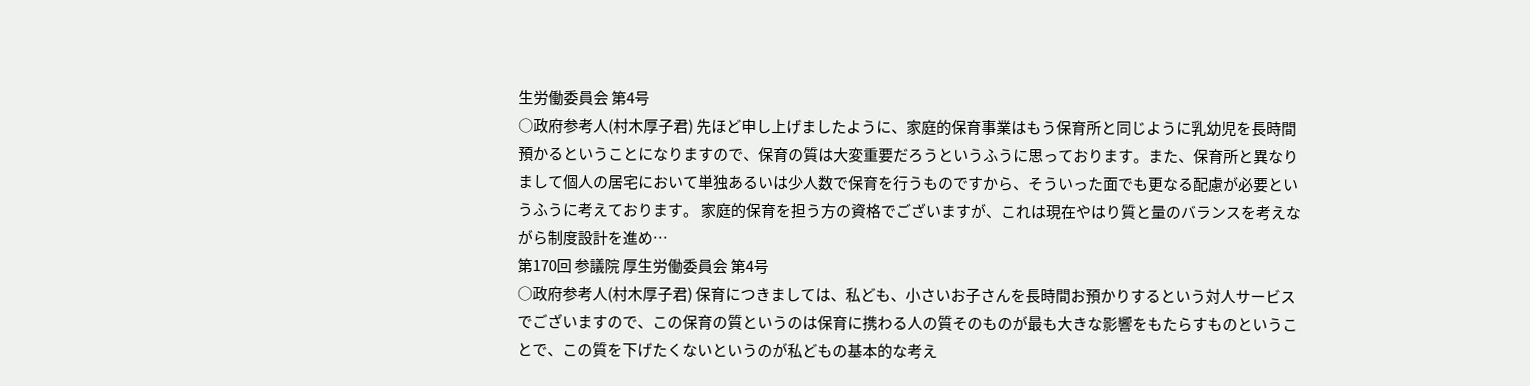生労働委員会 第4号
○政府参考人(村木厚子君) 先ほど申し上げましたように、家庭的保育事業はもう保育所と同じように乳幼児を長時間預かるということになりますので、保育の質は大変重要だろうというふうに思っております。また、保育所と異なりまして個人の居宅において単独あるいは少人数で保育を行うものですから、そういった面でも更なる配慮が必要というふうに考えております。 家庭的保育を担う方の資格でございますが、これは現在やはり質と量のバランスを考えながら制度設計を進め…
第170回 参議院 厚生労働委員会 第4号
○政府参考人(村木厚子君) 保育につきましては、私ども、小さいお子さんを長時間お預かりするという対人サービスでございますので、この保育の質というのは保育に携わる人の質そのものが最も大きな影響をもたらすものということで、この質を下げたくないというのが私どもの基本的な考え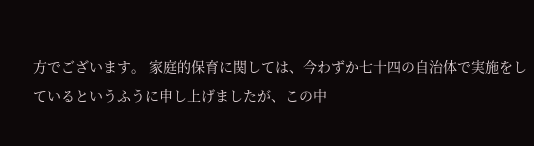方でございます。 家庭的保育に関しては、今わずか七十四の自治体で実施をしているというふうに申し上げましたが、この中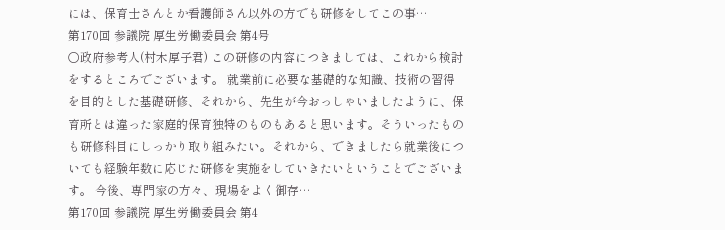には、保育士さんとか看護師さん以外の方でも研修をしてこの事…
第170回 参議院 厚生労働委員会 第4号
○政府参考人(村木厚子君) この研修の内容につきましては、これから検討をするところでございます。 就業前に必要な基礎的な知識、技術の習得を目的とした基礎研修、それから、先生が今おっしゃいましたように、保育所とは違った家庭的保育独特のものもあると思います。そういったものも研修科目にしっかり取り組みたい。それから、できましたら就業後についても経験年数に応じた研修を実施をしていきたいということでございます。 今後、専門家の方々、現場をよく御存…
第170回 参議院 厚生労働委員会 第4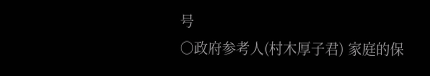号
○政府参考人(村木厚子君) 家庭的保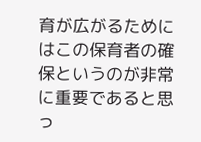育が広がるためにはこの保育者の確保というのが非常に重要であると思っ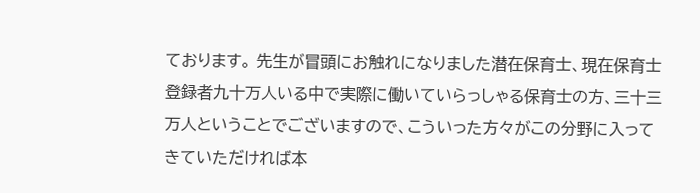ております。 先生が冒頭にお触れになりました潜在保育士、現在保育士登録者九十万人いる中で実際に働いていらっしゃる保育士の方、三十三万人ということでございますので、こういった方々がこの分野に入ってきていただければ本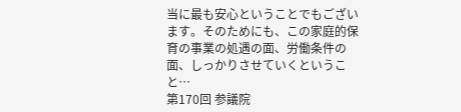当に最も安心ということでもございます。そのためにも、この家庭的保育の事業の処遇の面、労働条件の面、しっかりさせていくということ…
第170回 参議院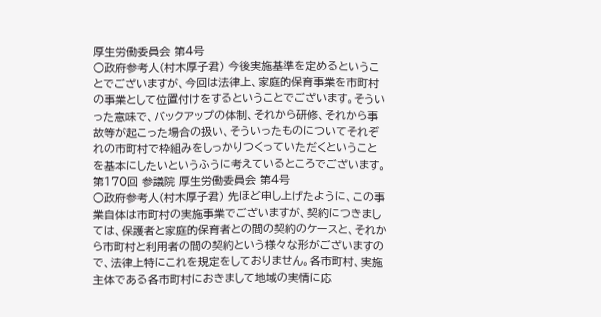厚生労働委員会 第4号
○政府参考人(村木厚子君) 今後実施基準を定めるということでございますが、今回は法律上、家庭的保育事業を市町村の事業として位置付けをするということでございます。そういった意味で、バックアップの体制、それから研修、それから事故等が起こった場合の扱い、そういったものについてそれぞれの市町村で枠組みをしっかりつくっていただくということを基本にしたいというふうに考えているところでございます。
第170回 参議院 厚生労働委員会 第4号
○政府参考人(村木厚子君) 先ほど申し上げたように、この事業自体は市町村の実施事業でございますが、契約につきましては、保護者と家庭的保育者との間の契約のケースと、それから市町村と利用者の間の契約という様々な形がございますので、法律上特にこれを規定をしておりません。各市町村、実施主体である各市町村におきまして地域の実情に応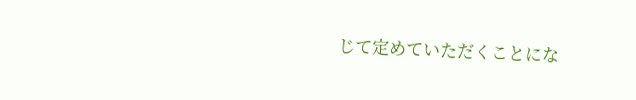じて定めていただくことにな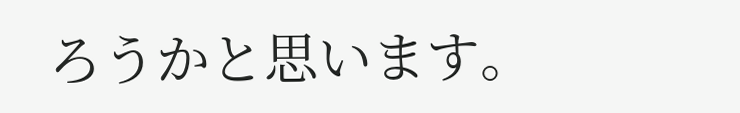ろうかと思います。